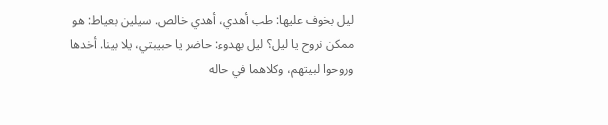ليل بخوف عليها: طب أهدي، أهدي خالص. سيلين بعياط: هو ممكن نروح يا ليل؟ ليل بهدوء: حاضر يا حبيبتي، يلا بينا. أخدها وروحوا لبيتهم، وكلاهما في حاله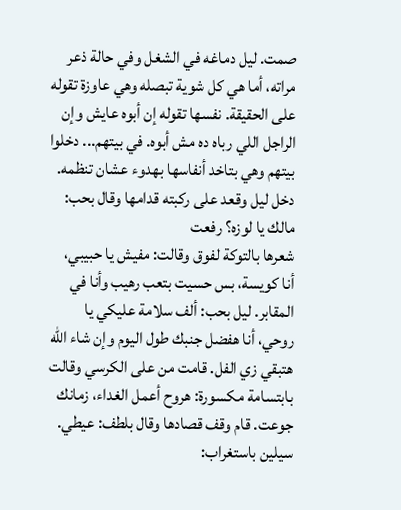صمت. ليل دماغه في الشغل وفي حالة ذعر مراته، أما هي كل شوية تبصله وهي عاوزة تقوله على الحقيقة. نفسها تقوله إن أبوه عايش وإن الراجل اللي رباه ده مش أبوه. في بيتهم... دخلوا بيتهم وهي بتاخد أنفاسها بهدوء عشان تنظمه. دخل ليل وقعد على ركبته قدامها وقال بحب: مالك يا لوزه؟ رفعت
شعرها بالتوكة لفوق وقالت: مفيش يا حبيبي، أنا كويسة، بس حسيت بتعب رهيب وأنا في المقابر. ليل بحب: ألف سلامة عليكي يا روحي، أنا هفضل جنبك طول اليوم وإن شاء الله هتبقي زي الفل. قامت من على الكرسي وقالت بابتسامة مكسورة: هروح أعمل الغداء، زمانك جوعت. قام وقف قصادها وقال بلطف: عيطي. سيلين باستغراب: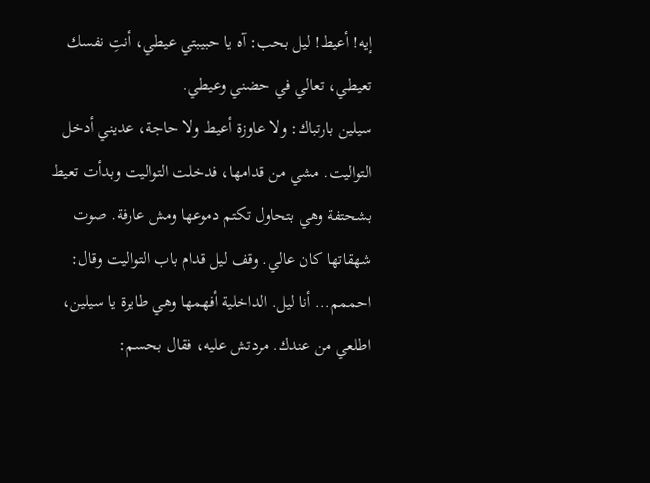إيه! أعيط! ليل بحب: آه يا حبيبتي عيطي، أنتِ نفسك تعيطي، تعالي في حضني وعيطي.
سيلين بارتباك: ولا عاوزة أعيط ولا حاجة، عديني أدخل التواليت. مشي من قدامها، فدخلت التواليت وبدأت تعيط بشحتفة وهي بتحاول تكتم دموعها ومش عارفة. صوت شهقاتها كان عالي. وقف ليل قدام باب التواليت وقال: احممم... أنا ليل. الداخلية أفهمها وهي طايرة يا سيلين، اطلعي من عندك. مردتش عليه، فقال بحسم: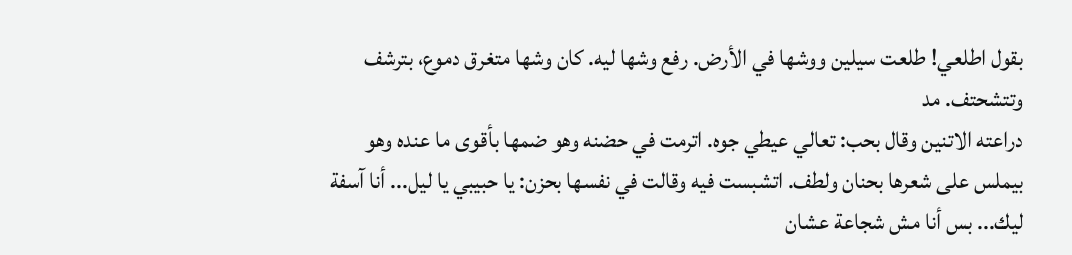بقول اطلعي! طلعت سيلين ووشها في الأرض. رفع وشها ليه. كان وشها متغرق دموع، بترشف وتتشحتف. مد
دراعته الاتنين وقال بحب: تعالي عيطي جوه. اترمت في حضنه وهو ضمها بأقوى ما عنده وهو بيملس على شعرها بحنان ولطف. اتشبست فيه وقالت في نفسها بحزن: يا حبيبي يا ليل... أنا آسفة ليك... بس أنا مش شجاعة عشان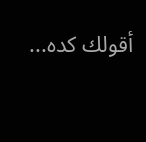أقولك كده...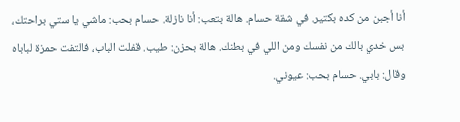أنا أجبن من كده بكتير. في شقة حسام. هالة بتعب: أنا نازلة. حسام بحب: ماشي يا ستي براحتك، بس خدي بالك من نفسك ومن اللي في بطنك. هالة بحزن: طيب. قفلت الباب، فالتفت حمزة لباباه وقال: بابي. حسام بحب: عيوني.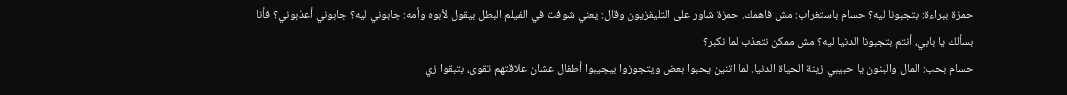حمزة ببراءة: بتجبونا ليه؟ حسام باستغراب: مش فاهمك. حمزة شاور على التليفزيون وقال: يعني شوفت في الفيلم البطل بيقول لأبوه وأمه: جابوني ليه؟ جابوني أعذبوني؟ فأنا بسألك يا بابي، أنتم بتجبونا الدنيا ليه؟ مش ممكن نتعذب لما نكبر؟
حسام بحب: المال والبنون يا حبيبي زينة الحياة الدنيا. لما اتنين يحبوا بعض ويتجوزوا بيجيبوا أطفال عشان علاقتهم تقوى، بتبقوا زي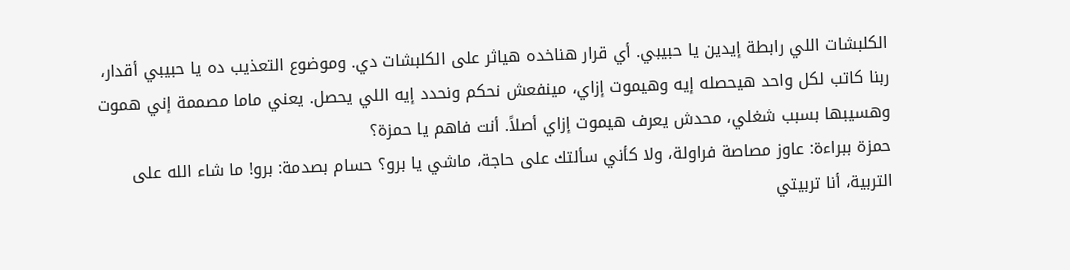الكلبشات اللي رابطة إيدين يا حبيبي. أي قرار هناخده هياثر على الكلبشات دي. وموضوع التعذيب ده يا حبيبي أقدار، ربنا كاتب لكل واحد هيحصله إيه وهيموت إزاي، مينفعش نحكم ونحدد إيه اللي يحصل. يعني ماما مصممة إني هموت وهسيبها بسبب شغلي، محدش يعرف هيموت إزاي أصلاً. أنت فاهم يا حمزة؟
حمزة ببراءة: عاوز مصاصة فراولة، ولا كأني سألتك على حاجة، ماشي يا برو؟ حسام بصدمة: برو! ما شاء الله على التربية، أنا تربيتي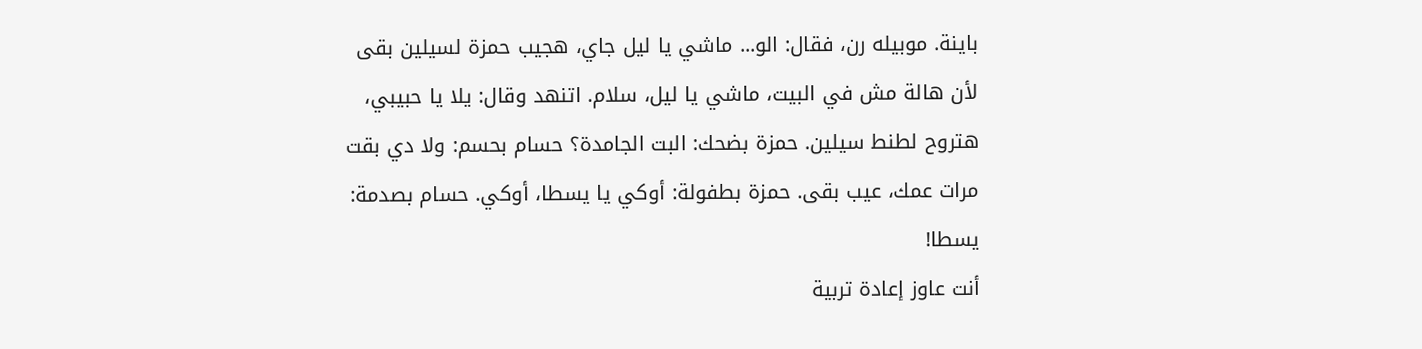باينة. موبيله رن، فقال: الو... ماشي يا ليل جاي، هجيب حمزة لسيلين بقى لأن هالة مش في البيت، ماشي يا ليل، سلام. اتنهد وقال: يلا يا حبيبي، هتروح لطنط سيلين. حمزة بضحك: البت الجامدة؟ حسام بحسم: ولا دي بقت مرات عمك، عيب بقى. حمزة بطفولة: أوكي يا يسطا، أوكي. حسام بصدمة: يسطا!
أنت عاوز إعادة تربية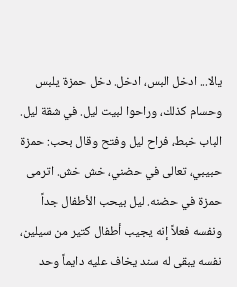يالا... ادخل البس، ادخل. دخل حمزة يلبس وحسام كذلك، وراحوا لبيت ليل. في شقة ليل. الباب خبط، فراح ليل وفتح وقال بحب: حمزة حبيبي، تعالى في حضني، خش خش. اترمى حمزة في حضنه. ليل بيحب الأطفال جداً ونفسه فعلاً إنه يجيب أطفال كتير من سيلين، نفسه يبقى له سند يخاف عليه دايماً وحد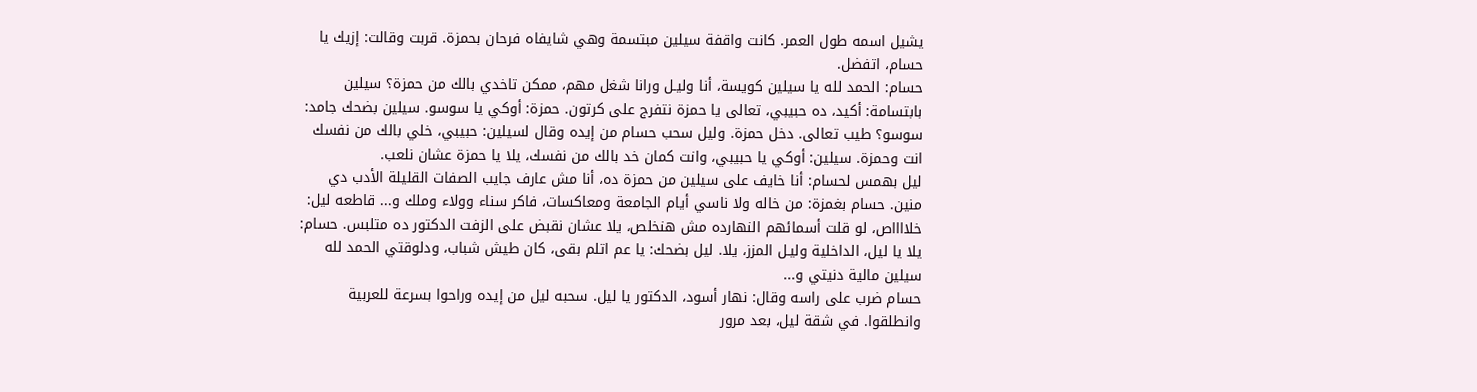يشيل اسمه طول العمر. كانت واقفة سيلين مبتسمة وهي شايفاه فرحان بحمزة. قربت وقالت: إزيك يا حسام، اتفضل.
حسام: الحمد لله يا سيلين كويسة، أنا وليـل ورانا شغل مهم، ممكن تاخدي بالك من حمزة؟ سيلين بابتسامة: أكيد، ده حبيبي، تعالى يا حمزة نتفرج على كرتون. حمزة: أوكي يا سوسو. سيلين بضحك جامد: سوسو؟ طيب تعالى. دخل حمزة. وليل سحب حسام من إيده وقال لسيلين: حبيبي، خلي بالك من نفسك انت وحمزة. سيلين: أوكي يا حبيبي، وانت كمان خد بالك من نفسك، يلا يا حمزة عشان نلعب.
ليل بهمس لحسام: أنا خايف على سيلين من حمزة ده، أنا مش عارف جايب الصفات القليلة الأدب دي منين. حسام بغمزة: من خاله ولا ناسي أيام الجامعة ومعاكسات، فاكر سناء وولاء وملك و... قاطعه ليل: خلااااص، لو قلت أسمائهم النهارده مش هنخلص، يلا عشان نقبض على الزفت الدكتور ده متلبس. حسام: يلا يا ليل، الداخلية وليـل المزز، يلا. ليل بضحك: يا عم اتلم بقى، كان طيش شباب، ودلوقتي الحمد لله سيلين مالية دنيتي و...
حسام ضرب على راسه وقال: نهار أسود، الدكتور يا ليل. سحبه ليل من إيده وراحوا بسرعة للعربية وانطلقوا. في شقة ليل، بعد مرور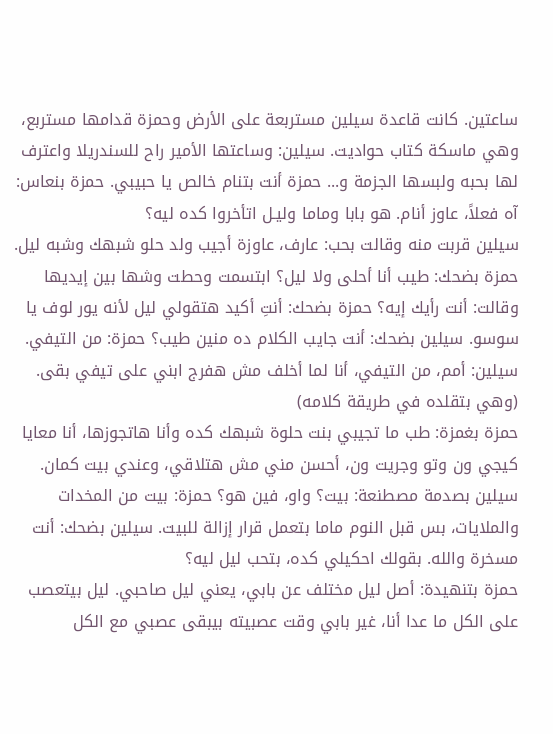ساعتين. كانت قاعدة سيلين مستربعة على الأرض وحمزة قدامها مستربع، وهي ماسكة كتاب حواديت. سيلين: وساعتها الأمير راح للسندريلا واعترف لها بحبه ولبسها الجزمة و... حمزة أنت بتنام خالص يا حبيبي. حمزة بنعاس: آه فعلاً، عاوز أنام. هو بابا وماما وليـل اتأخروا كده ليه؟
سيلين قربت منه وقالت بحب: عارف، عاوزة أجيب ولد حلو شبهك وشبه ليل. حمزة بضحك: طيب أنا أحلى ولا ليل؟ ابتسمت وحطت وشها بين إيديها وقالت: أنت رأيك إيه؟ حمزة بضحك: أنتِ أكيد هتقولي ليل لأنه يور لوف يا سوسو. سيلين بضحك: أنت جايب الكلام ده منين طيب؟ حمزة: من التيفي. سيلين: أمم، من التيفي، أنا لما أخلف مش هفرج ابني على تيفي بقى. (وهي بتقلده في طريقة كلامه)
حمزة بغمزة: طب ما تجيبي بنت حلوة شبهك كده وأنا هاتجوزها، أنا معايا كيجي ون وتو وجريت ون، أحسن مني مش هتلاقي، وعندي بيت كمان. سيلين بصدمة مصطنعة: بيت؟ واو، فين هو؟ حمزة: بيت من المخدات والملايات، بس قبل النوم ماما بتعمل قرار إزالة للبيت. سيلين بضحك: أنت مسخرة والله. بقولك احكيلي كده، بتحب ليل ليه؟
حمزة بتنهيدة: أصل ليل مختلف عن بابي، يعني ليل صاحبي. ليل بيتعصب على الكل ما عدا أنا، غير بابي وقت عصبيته بيبقى عصبي مع الكل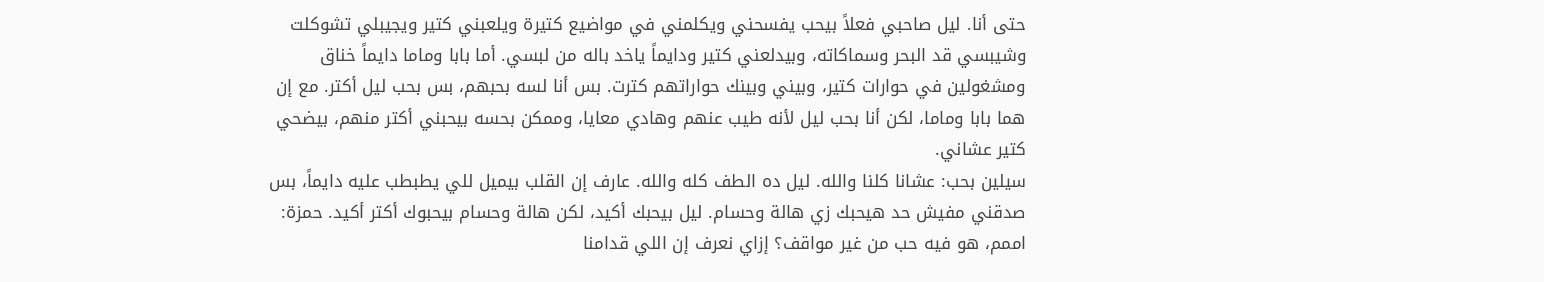حتى أنا. ليل صاحبي فعلاً بيحب يفسحني ويكلمني في مواضيع كتيرة ويلعبني كتير ويجيبلي تشوكلت وشيبسي قد البحر وسماكاته، وبيدلعني كتير ودايماً ياخد باله من لبسي. أما بابا وماما دايماً خناق ومشغولين في حوارات كتير، وبيني وبينك حواراتهم كترت. بس أنا لسه بحبهم، بس بحب ليل أكتر. مع إن هما بابا وماما، لكن أنا بحب ليل لأنه طيب عنهم وهادي معايا، وممكن بحسه بيحبني أكتر منهم، بيضحي كتير عشاني.
سيلين بحب: عشانا كلنا والله. ليل ده الطف كله والله. عارف إن القلب بيميل للي يطبطب عليه دايماً، بس صدقني مفيش حد هيحبك زي هالة وحسام. ليل بيحبك أكيد، لكن هالة وحسام بيحبوك أكتر أكيد. حمزة: اممم، هو فيه حب من غير مواقف؟ إزاي نعرف إن اللي قدامنا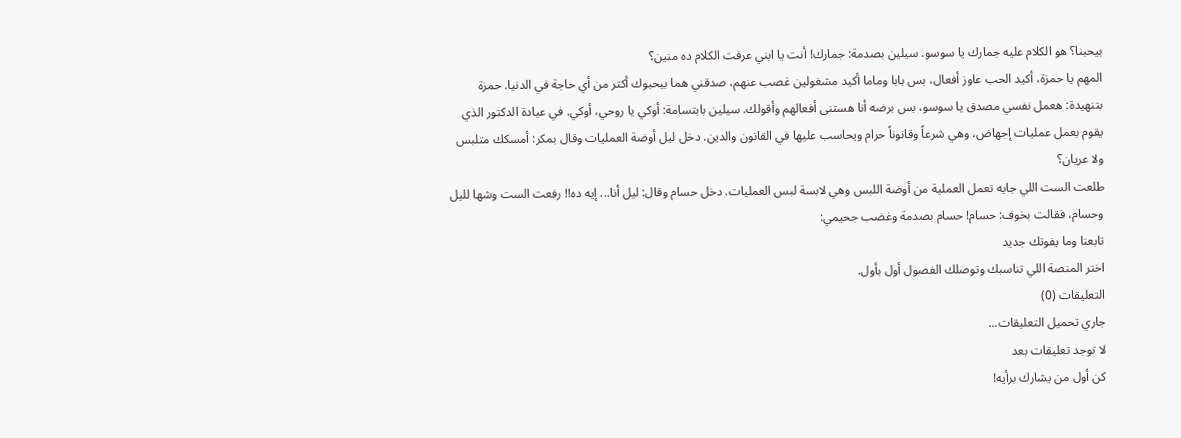بيحبنا؟ هو الكلام عليه جمارك يا سوسو. سيلين بصدمة: جمارك! أنت يا ابني عرفت الكلام ده منين؟
المهم يا حمزة، أكيد الحب عاوز أفعال، بس بابا وماما أكيد مشغولين غصب عنهم، صدقني هما بيحبوك أكتر من أي حاجة في الدنيا. حمزة بتنهيدة: هعمل نفسي مصدق يا سوسو، بس برضه أنا هستنى أفعالهم وأقولك. سيلين بابتسامة: أوكي يا روحي، أوكي. في عيادة الدكتور الذي يقوم بعمل عمليات إجهاض، وهي شرعاً وقانوناً حرام ويحاسب عليها في القانون والدين. دخل ليل أوضة العمليات وقال بمكر: أمسكك متلبس ولا عريان؟
طلعت الست اللي جايه تعمل العملية من أوضة اللبس وهي لابسة لبس العمليات. دخل حسام وقال: ليل أنا... إيه ده!! رفعت الست وشها لليل وحسام، فقالت بخوف: حسام! حسام بصدمة وغضب جحيمي:
تابعنا وما يفوتك جديد
اختر المنصة اللي تناسبك وتوصلك الفصول أول بأول.
التعليقات (0)
جاري تحميل التعليقات...
لا توجد تعليقات بعد
كن أول من يشارك برأيه!